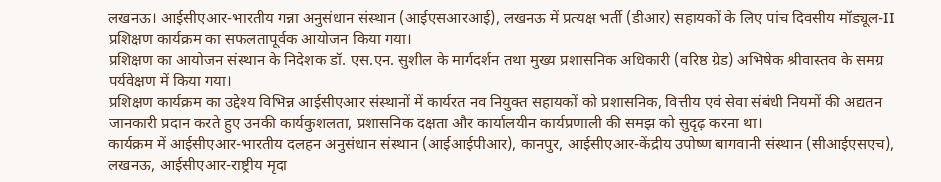लखनऊ। आईसीएआर-भारतीय गन्ना अनुसंधान संस्थान (आईएसआरआई), लखनऊ में प्रत्यक्ष भर्ती (डीआर) सहायकों के लिए पांच दिवसीय मॉड्यूल-II प्रशिक्षण कार्यक्रम का सफलतापूर्वक आयोजन किया गया।
प्रशिक्षण का आयोजन संस्थान के निदेशक डॉ. एस.एन. सुशील के मार्गदर्शन तथा मुख्य प्रशासनिक अधिकारी (वरिष्ठ ग्रेड) अभिषेक श्रीवास्तव के समग्र पर्यवेक्षण में किया गया।
प्रशिक्षण कार्यक्रम का उद्देश्य विभिन्न आईसीएआर संस्थानों में कार्यरत नव नियुक्त सहायकों को प्रशासनिक, वित्तीय एवं सेवा संबंधी नियमों की अद्यतन जानकारी प्रदान करते हुए उनकी कार्यकुशलता, प्रशासनिक दक्षता और कार्यालयीन कार्यप्रणाली की समझ को सुदृढ़ करना था।
कार्यक्रम में आईसीएआर-भारतीय दलहन अनुसंधान संस्थान (आईआईपीआर), कानपुर, आईसीएआर-केंद्रीय उपोष्ण बागवानी संस्थान (सीआईएसएच), लखनऊ, आईसीएआर-राष्ट्रीय मृदा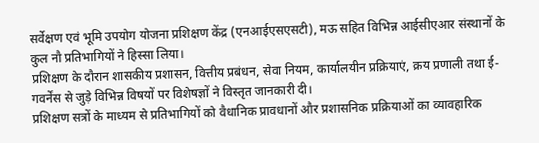सर्वेक्षण एवं भूमि उपयोग योजना प्रशिक्षण केंद्र (एनआईएसएसटी), मऊ सहित विभिन्न आईसीएआर संस्थानों के कुल नौ प्रतिभागियों ने हिस्सा लिया।
प्रशिक्षण के दौरान शासकीय प्रशासन, वित्तीय प्रबंधन, सेवा नियम, कार्यालयीन प्रक्रियाएं, क्रय प्रणाली तथा ई-गवर्नेंस से जुड़े विभिन्न विषयों पर विशेषज्ञों ने विस्तृत जानकारी दी।
प्रशिक्षण सत्रों के माध्यम से प्रतिभागियों को वैधानिक प्रावधानों और प्रशासनिक प्रक्रियाओं का व्यावहारिक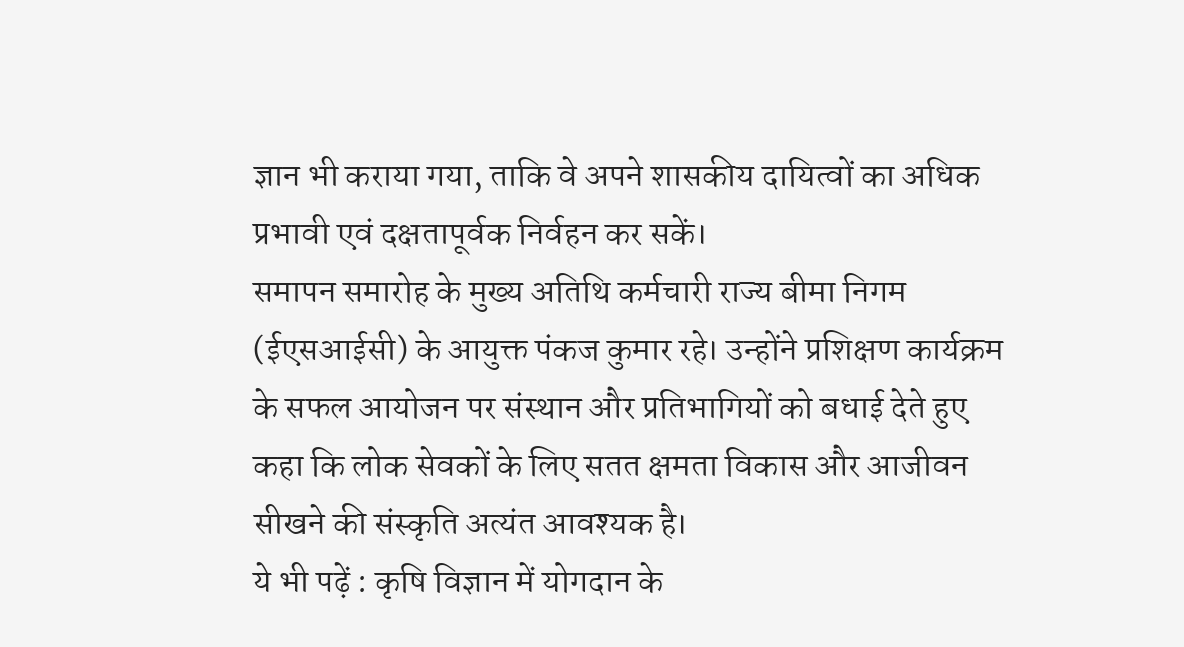ज्ञान भी कराया गया, ताकि वे अपने शासकीय दायित्वों का अधिक प्रभावी एवं दक्षतापूर्वक निर्वहन कर सकें।
समापन समारोह के मुख्य अतिथि कर्मचारी राज्य बीमा निगम (ईएसआईसी) के आयुक्त पंकज कुमार रहे। उन्होंने प्रशिक्षण कार्यक्रम के सफल आयोजन पर संस्थान और प्रतिभागियों को बधाई देते हुए कहा कि लोक सेवकों के लिए सतत क्षमता विकास और आजीवन सीखने की संस्कृति अत्यंत आवश्यक है।
ये भी पढ़ें : कृषि विज्ञान में योगदान के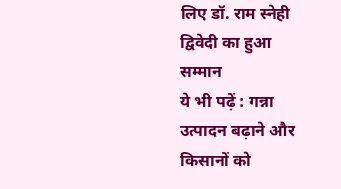लिए डॉ. राम स्नेही द्विवेदी का हुआ सम्मान
ये भी पढ़ें : गन्ना उत्पादन बढ़ाने और किसानों को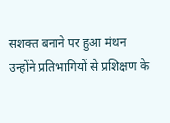सशक्त बनाने पर हुआ मंथन
उन्होंने प्रतिभागियों से प्रशिक्षण के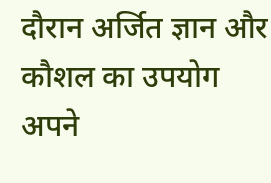दौरान अर्जित ज्ञान और कौशल का उपयोग अपने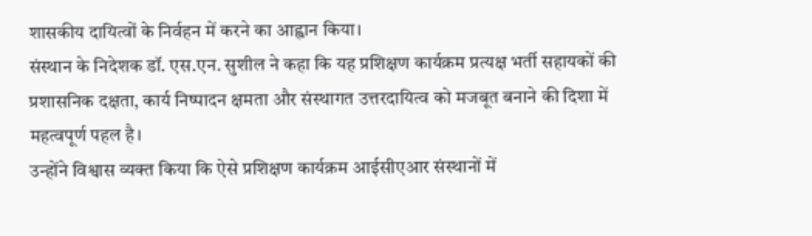शासकीय दायित्वों के निर्वहन में करने का आह्वान किया।
संस्थान के निदेशक डॉ. एस.एन. सुशील ने कहा कि यह प्रशिक्षण कार्यक्रम प्रत्यक्ष भर्ती सहायकों की प्रशासनिक दक्षता, कार्य निष्पादन क्षमता और संस्थागत उत्तरदायित्व को मजबूत बनाने की दिशा में महत्वपूर्ण पहल है।
उन्होंने विश्वास व्यक्त किया कि ऐसे प्रशिक्षण कार्यक्रम आईसीएआर संस्थानों में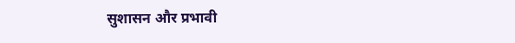सुशासन और प्रभावी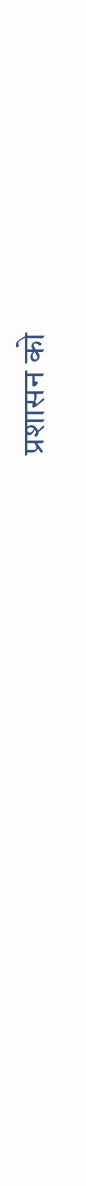प्रशासन को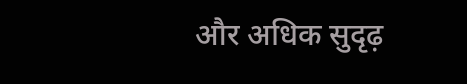और अधिक सुदृढ़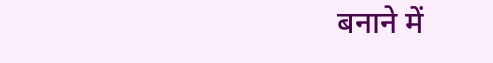बनाने में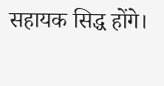सहायक सिद्ध होंगे।